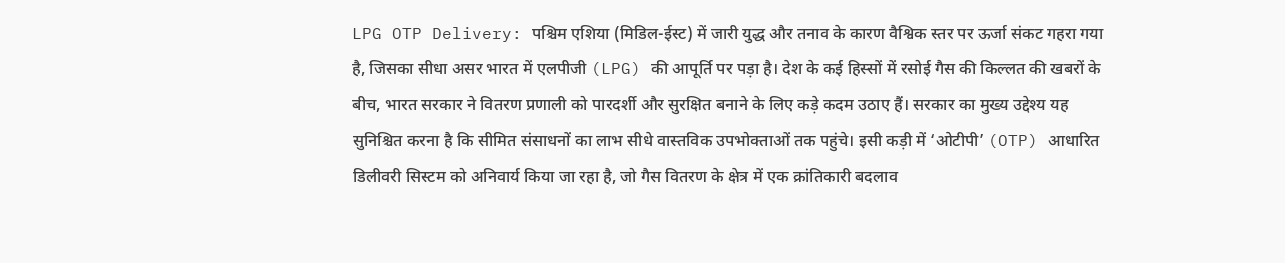LPG OTP Delivery: पश्चिम एशिया (मिडिल-ईस्ट) में जारी युद्ध और तनाव के कारण वैश्विक स्तर पर ऊर्जा संकट गहरा गया है, जिसका सीधा असर भारत में एलपीजी (LPG) की आपूर्ति पर पड़ा है। देश के कई हिस्सों में रसोई गैस की किल्लत की खबरों के बीच, भारत सरकार ने वितरण प्रणाली को पारदर्शी और सुरक्षित बनाने के लिए कड़े कदम उठाए हैं। सरकार का मुख्य उद्देश्य यह सुनिश्चित करना है कि सीमित संसाधनों का लाभ सीधे वास्तविक उपभोक्ताओं तक पहुंचे। इसी कड़ी में ‘ओटीपी’ (OTP) आधारित डिलीवरी सिस्टम को अनिवार्य किया जा रहा है, जो गैस वितरण के क्षेत्र में एक क्रांतिकारी बदलाव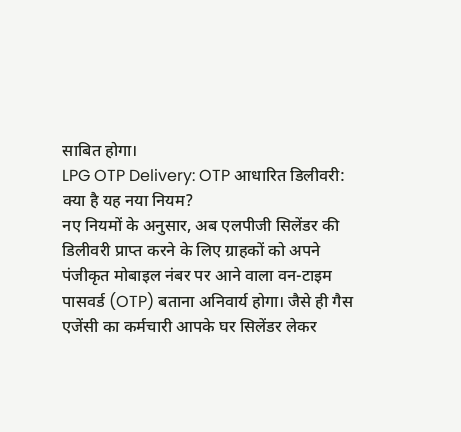साबित होगा।
LPG OTP Delivery: OTP आधारित डिलीवरी: क्या है यह नया नियम?
नए नियमों के अनुसार, अब एलपीजी सिलेंडर की डिलीवरी प्राप्त करने के लिए ग्राहकों को अपने पंजीकृत मोबाइल नंबर पर आने वाला वन-टाइम पासवर्ड (OTP) बताना अनिवार्य होगा। जैसे ही गैस एजेंसी का कर्मचारी आपके घर सिलेंडर लेकर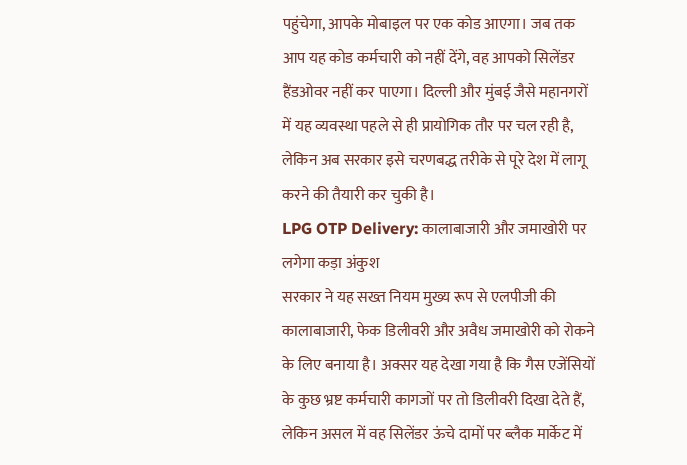पहुंचेगा, आपके मोबाइल पर एक कोड आएगा। जब तक आप यह कोड कर्मचारी को नहीं देंगे, वह आपको सिलेंडर हैंडओवर नहीं कर पाएगा। दिल्ली और मुंबई जैसे महानगरों में यह व्यवस्था पहले से ही प्रायोगिक तौर पर चल रही है, लेकिन अब सरकार इसे चरणबद्ध तरीके से पूरे देश में लागू करने की तैयारी कर चुकी है।
LPG OTP Delivery: कालाबाजारी और जमाखोरी पर लगेगा कड़ा अंकुश
सरकार ने यह सख्त नियम मुख्य रूप से एलपीजी की कालाबाजारी, फेक डिलीवरी और अवैध जमाखोरी को रोकने के लिए बनाया है। अक्सर यह देखा गया है कि गैस एजेंसियों के कुछ भ्रष्ट कर्मचारी कागजों पर तो डिलीवरी दिखा देते हैं, लेकिन असल में वह सिलेंडर ऊंचे दामों पर ब्लैक मार्केट में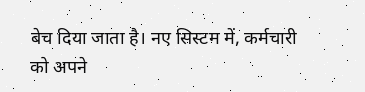बेच दिया जाता है। नए सिस्टम में, कर्मचारी को अपने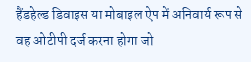हैंडहेल्ड डिवाइस या मोबाइल ऐप में अनिवार्य रूप से वह ओटीपी दर्ज करना होगा जो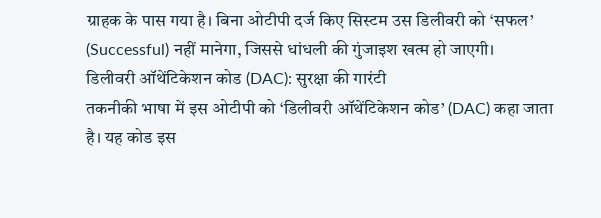ग्राहक के पास गया है। बिना ओटीपी दर्ज किए सिस्टम उस डिलीवरी को ‘सफल’ (Successful) नहीं मानेगा, जिससे धांधली की गुंजाइश खत्म हो जाएगी।
डिलीवरी ऑथेंटिकेशन कोड (DAC): सुरक्षा की गारंटी
तकनीकी भाषा में इस ओटीपी को ‘डिलीवरी ऑथेंटिकेशन कोड’ (DAC) कहा जाता है। यह कोड इस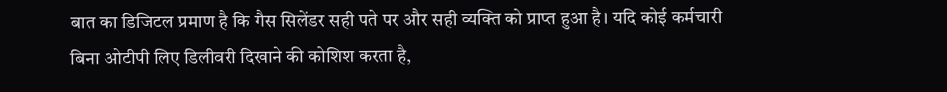बात का डिजिटल प्रमाण है कि गैस सिलेंडर सही पते पर और सही व्यक्ति को प्राप्त हुआ है। यदि कोई कर्मचारी बिना ओटीपी लिए डिलीवरी दिखाने की कोशिश करता है,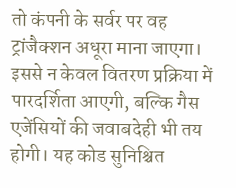तो कंपनी के सर्वर पर वह ट्रांजैक्शन अधूरा माना जाएगा। इससे न केवल वितरण प्रक्रिया में पारदर्शिता आएगी, बल्कि गैस एजेंसियों की जवाबदेही भी तय होगी। यह कोड सुनिश्चित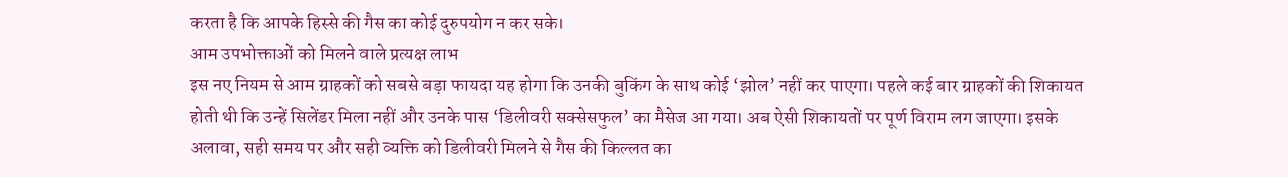करता है कि आपके हिस्से की गैस का कोई दुरुपयोग न कर सके।
आम उपभोक्ताओं को मिलने वाले प्रत्यक्ष लाभ
इस नए नियम से आम ग्राहकों को सबसे बड़ा फायदा यह होगा कि उनकी बुकिंग के साथ कोई ‘झोल’ नहीं कर पाएगा। पहले कई बार ग्राहकों की शिकायत होती थी कि उन्हें सिलेंडर मिला नहीं और उनके पास ‘डिलीवरी सक्सेसफुल’ का मैसेज आ गया। अब ऐसी शिकायतों पर पूर्ण विराम लग जाएगा। इसके अलावा, सही समय पर और सही व्यक्ति को डिलीवरी मिलने से गैस की किल्लत का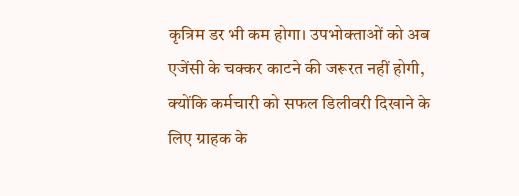कृत्रिम डर भी कम होगा। उपभोक्ताओं को अब एजेंसी के चक्कर काटने की जरूरत नहीं होगी, क्योंकि कर्मचारी को सफल डिलीवरी दिखाने के लिए ग्राहक के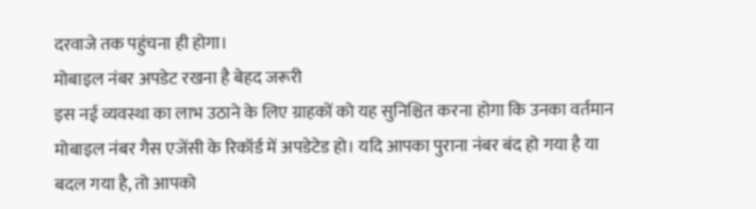दरवाजे तक पहुंचना ही होगा।
मोबाइल नंबर अपडेट रखना है बेहद जरूरी
इस नई व्यवस्था का लाभ उठाने के लिए ग्राहकों को यह सुनिश्चित करना होगा कि उनका वर्तमान मोबाइल नंबर गैस एजेंसी के रिकॉर्ड में अपडेटेड हो। यदि आपका पुराना नंबर बंद हो गया है या बदल गया है, तो आपको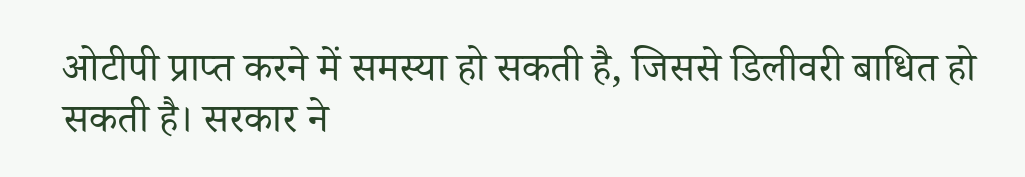ओटीपी प्राप्त करने में समस्या हो सकती है, जिससे डिलीवरी बाधित हो सकती है। सरकार ने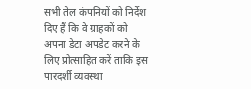सभी तेल कंपनियों को निर्देश दिए हैं कि वे ग्राहकों को अपना डेटा अपडेट करने के लिए प्रोत्साहित करें ताकि इस पारदर्शी व्यवस्था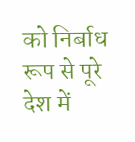को निर्बाध रूप से पूरे देश में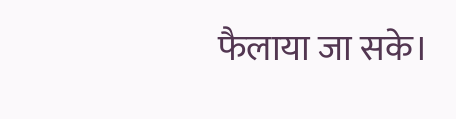फैलाया जा सके।